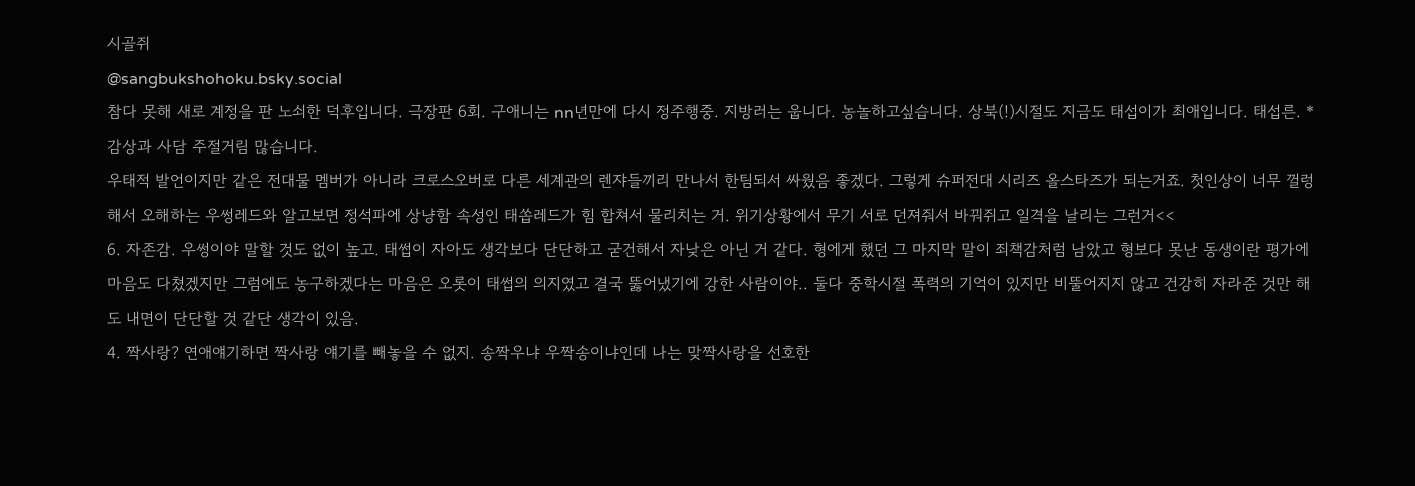시골쥐
@sangbukshohoku.bsky.social
참다 못해 새로 계정을 판 노쇠한 덕후입니다. 극장판 6회. 구애니는 nn년만에 다시 정주행중. 지방러는 웁니다. 농놀하고싶습니다. 상북(!)시절도 지금도 태섭이가 최애입니다. 태섭른. * 감상과 사담 주절거림 많습니다.
우태적 발언이지만 같은 전대물 멤버가 아니라 크로스오버로 다른 세계관의 렌쟈들끼리 만나서 한팀되서 싸웠음 좋겠다. 그렇게 슈퍼전대 시리즈 올스타즈가 되는거죠. 첫인상이 너무 껄렁해서 오해하는 우썽레드와 알고보면 정석파에 상냥함 속성인 태쏩레드가 힘 합쳐서 물리치는 거. 위기상황에서 무기 서로 던져줘서 바꿔쥐고 일격을 날리는 그런거<<
6. 자존감. 우썽이야 말할 것도 없이 높고. 태썹이 자아도 생각보다 단단하고 굳건해서 자낮은 아닌 거 같다. 형에게 했던 그 마지막 말이 죄책감처럼 남았고 형보다 못난 동생이란 평가에 마음도 다쳤겠지만 그럼에도 농구하겠다는 마음은 오롯이 태썹의 의지였고 결국 뚫어냈기에 강한 사람이야.. 둘다 중학시절 폭력의 기억이 있지만 비뚤어지지 않고 건강히 자라준 것만 해도 내면이 단단할 것 같단 생각이 있음.
4. 짝사랑? 연애얘기하면 짝사랑 얘기를 빼놓을 수 없지. 송짝우냐 우짝송이냐인데 나는 맞짝사랑을 선호한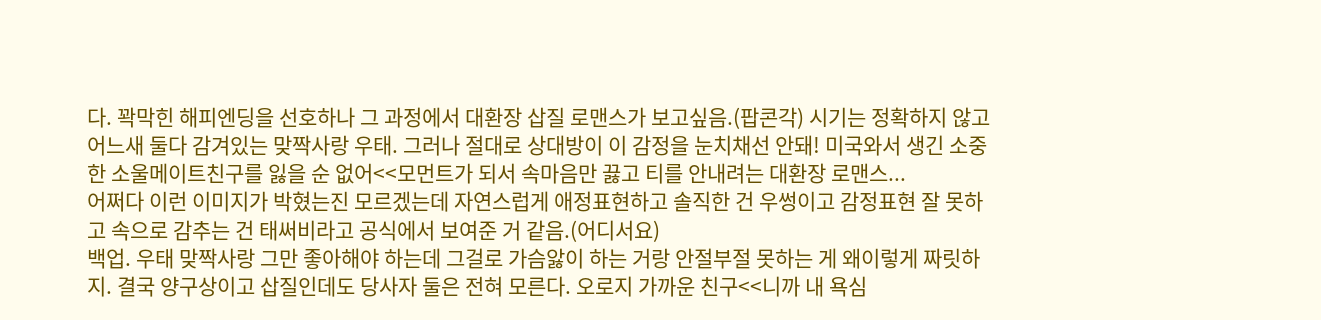다. 꽉막힌 해피엔딩을 선호하나 그 과정에서 대환장 삽질 로맨스가 보고싶음.(팝콘각) 시기는 정확하지 않고 어느새 둘다 감겨있는 맞짝사랑 우태. 그러나 절대로 상대방이 이 감정을 눈치채선 안돼! 미국와서 생긴 소중한 소울메이트친구를 잃을 순 없어<<모먼트가 되서 속마음만 끓고 티를 안내려는 대환장 로맨스...
어쩌다 이런 이미지가 박혔는진 모르겠는데 자연스럽게 애정표현하고 솔직한 건 우썽이고 감정표현 잘 못하고 속으로 감추는 건 태써비라고 공식에서 보여준 거 같음.(어디서요)
백업. 우태 맞짝사랑 그만 좋아해야 하는데 그걸로 가슴앓이 하는 거랑 안절부절 못하는 게 왜이렇게 짜릿하지. 결국 양구상이고 삽질인데도 당사자 둘은 전혀 모른다. 오로지 가까운 친구<<니까 내 욕심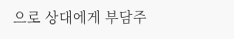으로 상대에게 부담주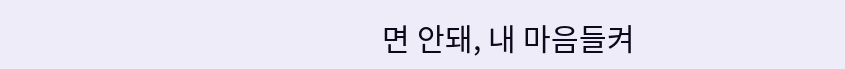면 안돼, 내 마음들켜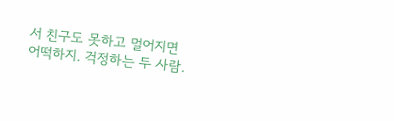서 친구도 못하고 멀어지면 어떡하지. 걱정하는 두 사람.